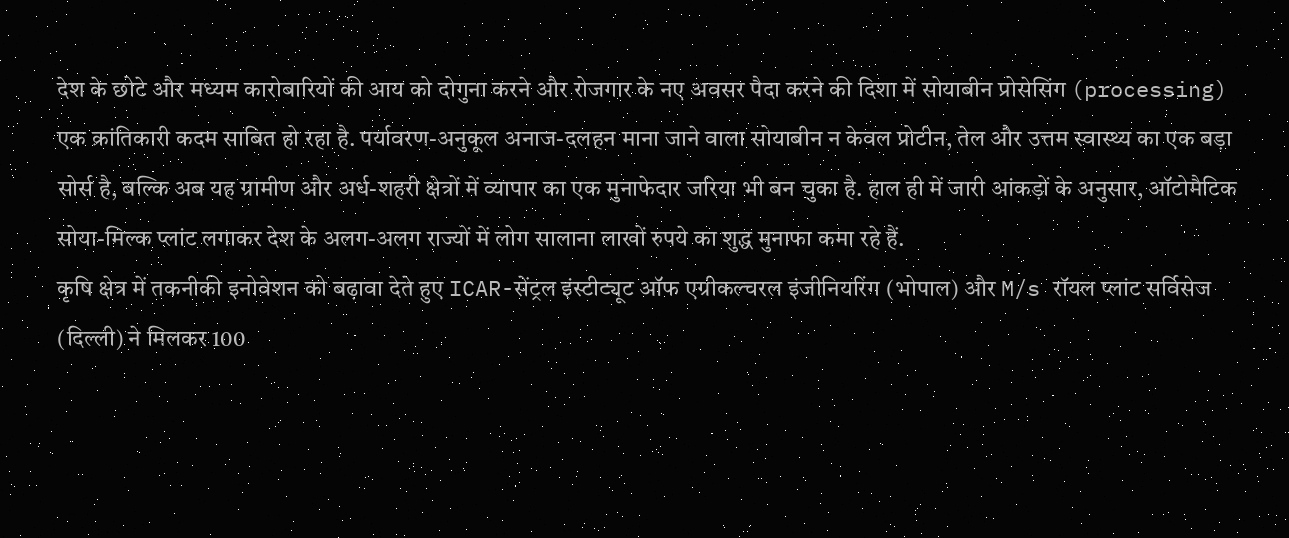देश के छोटे और मध्यम कारोबारियों की आय को दोगुना करने और रोजगार के नए अवसर पैदा करने की दिशा में सोयाबीन प्रोसेसिंग (processing) एक क्रांतिकारी कदम साबित हो रहा है. पर्यावरण-अनुकूल अनाज-दलहन माना जाने वाला सोयाबीन न केवल प्रोटीन, तेल और उत्तम स्वास्थ्य का एक बड़ा सोर्स है, बल्कि अब यह ग्रामीण और अर्ध-शहरी क्षेत्रों में व्यापार का एक मुनाफेदार जरिया भी बन चुका है. हाल ही में जारी आंकड़ों के अनुसार, ऑटोमैटिक सोया-मिल्क प्लांट लगाकर देश के अलग-अलग राज्यों में लोग सालाना लाखों रुपये का शुद्ध मुनाफा कमा रहे हैं.
कृषि क्षेत्र में तकनीकी इनोवेशन को बढ़ावा देते हुए ICAR-सेंट्रल इंस्टीट्यूट ऑफ एग्रीकल्चरल इंजीनियरिंग (भोपाल) और M/s रॉयल प्लांट सर्विसेज (दिल्ली) ने मिलकर 100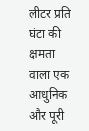लीटर प्रति घंटा की क्षमता वाला एक आधुनिक और पूरी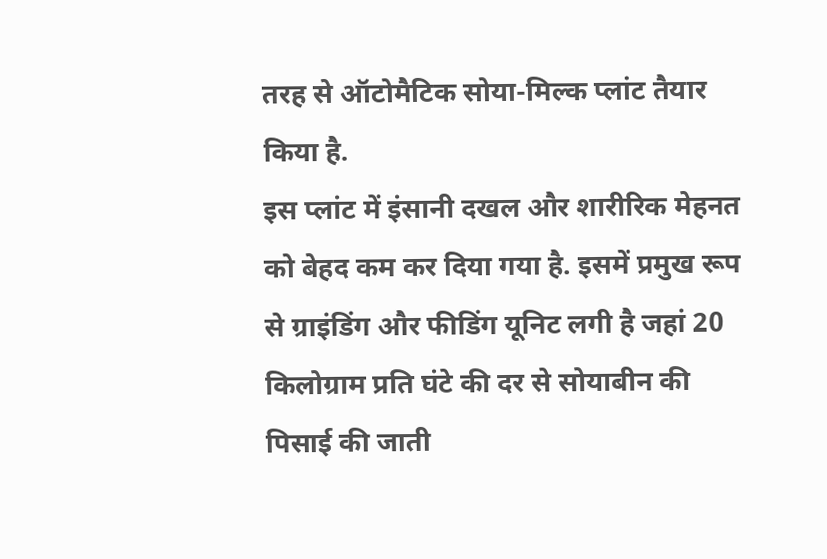तरह से ऑटोमैटिक सोया-मिल्क प्लांट तैयार किया है.
इस प्लांट में इंसानी दखल और शारीरिक मेहनत को बेहद कम कर दिया गया है. इसमें प्रमुख रूप से ग्राइंडिंग और फीडिंग यूनिट लगी है जहां 20 किलोग्राम प्रति घंटे की दर से सोयाबीन की पिसाई की जाती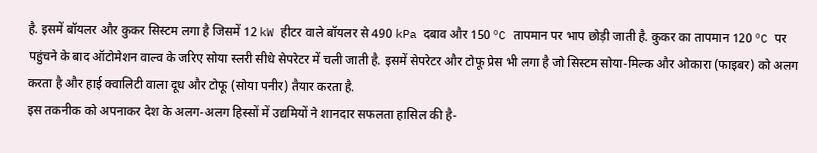है. इसमें बॉयलर और कुकर सिस्टम लगा है जिसमें 12 kW हीटर वाले बॉयलर से 490 kPa दबाव और 150 ºC तापमान पर भाप छोड़ी जाती है. कुकर का तापमान 120 ºC पर पहुंचने के बाद ऑटोमेशन वाल्व के जरिए सोया स्लरी सीधे सेपरेटर में चली जाती है. इसमें सेपरेटर और टोफू प्रेस भी लगा है जो सिस्टम सोया-मिल्क और ओकारा (फाइबर) को अलग करता है और हाई क्वालिटी वाला दूध और टोफू (सोया पनीर) तैयार करता है.
इस तकनीक को अपनाकर देश के अलग-अलग हिस्सों में उद्यमियों ने शानदार सफलता हासिल की है-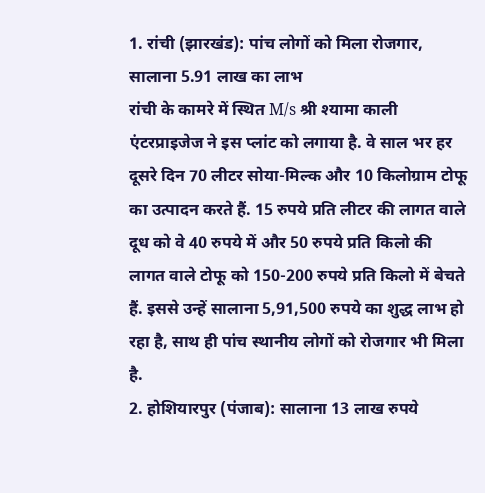1. रांची (झारखंड): पांच लोगों को मिला रोजगार, सालाना 5.91 लाख का लाभ
रांची के कामरे में स्थित M/s श्री श्यामा काली एंटरप्राइजेज ने इस प्लांट को लगाया है. वे साल भर हर दूसरे दिन 70 लीटर सोया-मिल्क और 10 किलोग्राम टोफू का उत्पादन करते हैं. 15 रुपये प्रति लीटर की लागत वाले दूध को वे 40 रुपये में और 50 रुपये प्रति किलो की लागत वाले टोफू को 150-200 रुपये प्रति किलो में बेचते हैं. इससे उन्हें सालाना 5,91,500 रुपये का शुद्ध लाभ हो रहा है, साथ ही पांच स्थानीय लोगों को रोजगार भी मिला है.
2. होशियारपुर (पंजाब): सालाना 13 लाख रुपये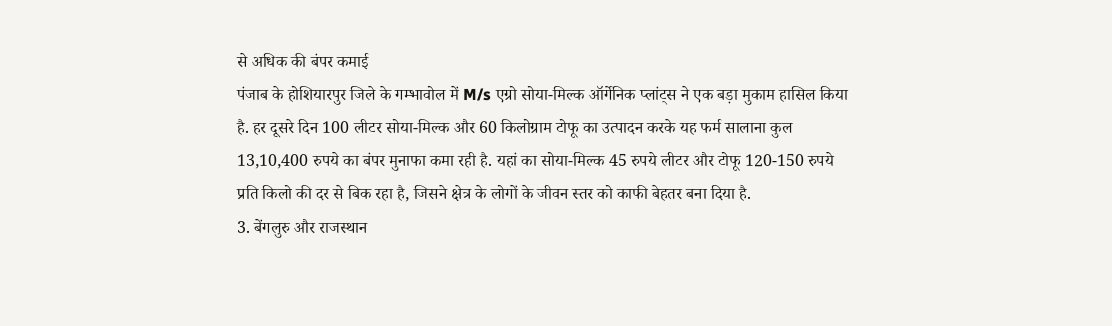से अधिक की बंपर कमाई
पंजाब के होशियारपुर जिले के गम्भावोल में M/s एग्रो सोया-मिल्क ऑर्गेनिक प्लांट्स ने एक बड़ा मुकाम हासिल किया है. हर दूसरे दिन 100 लीटर सोया-मिल्क और 60 किलोग्राम टोफू का उत्पादन करके यह फर्म सालाना कुल 13,10,400 रुपये का बंपर मुनाफा कमा रही है. यहां का सोया-मिल्क 45 रुपये लीटर और टोफू 120-150 रुपये प्रति किलो की दर से बिक रहा है, जिसने क्षेत्र के लोगों के जीवन स्तर को काफी बेहतर बना दिया है.
3. बेंगलुरु और राजस्थान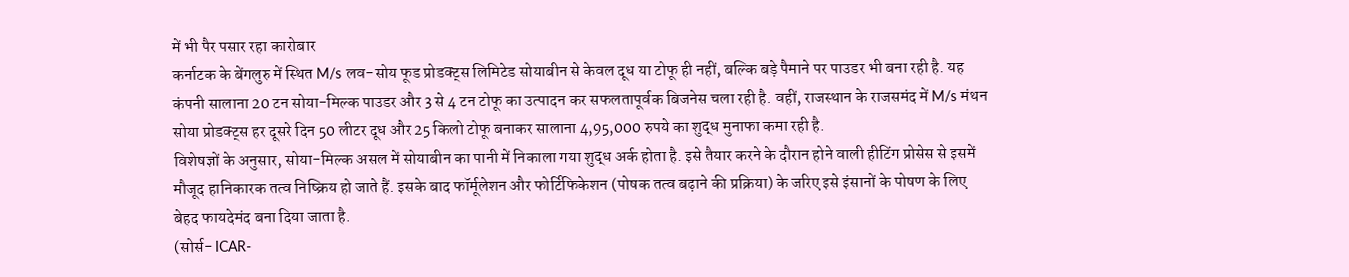में भी पैर पसार रहा कारोबार
कर्नाटक के बेंगलुरु में स्थित M/s लव-सोय फूड प्रोडक्ट्स लिमिटेड सोयाबीन से केवल दूध या टोफू ही नहीं, बल्कि बड़े पैमाने पर पाउडर भी बना रही है. यह कंपनी सालाना 20 टन सोया-मिल्क पाउडर और 3 से 4 टन टोफू का उत्पादन कर सफलतापूर्वक बिजनेस चला रही है. वहीं, राजस्थान के राजसमंद में M/s मंथन सोया प्रोडक्ट्स हर दूसरे दिन 50 लीटर दूध और 25 किलो टोफू बनाकर सालाना 4,95,000 रुपये का शुद्ध मुनाफा कमा रही है.
विशेषज्ञों के अनुसार, सोया-मिल्क असल में सोयाबीन का पानी में निकाला गया शुद्ध अर्क होता है. इसे तैयार करने के दौरान होने वाली हीटिंग प्रोसेस से इसमें मौजूद हानिकारक तत्व निष्क्रिय हो जाते हैं. इसके बाद फॉर्मूलेशन और फोर्टिफिकेशन (पोषक तत्व बढ़ाने की प्रक्रिया) के जरिए इसे इंसानों के पोषण के लिए बेहद फायदेमंद बना दिया जाता है.
(सोर्स- ICAR-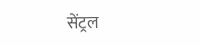सेंट्रल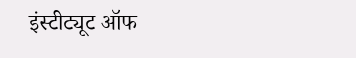इंस्टीट्यूट ऑफ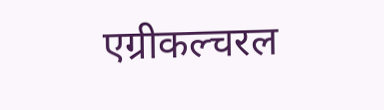एग्रीकल्चरल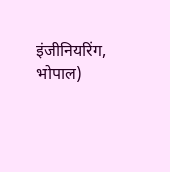इंजीनियरिंग, भोपाल)